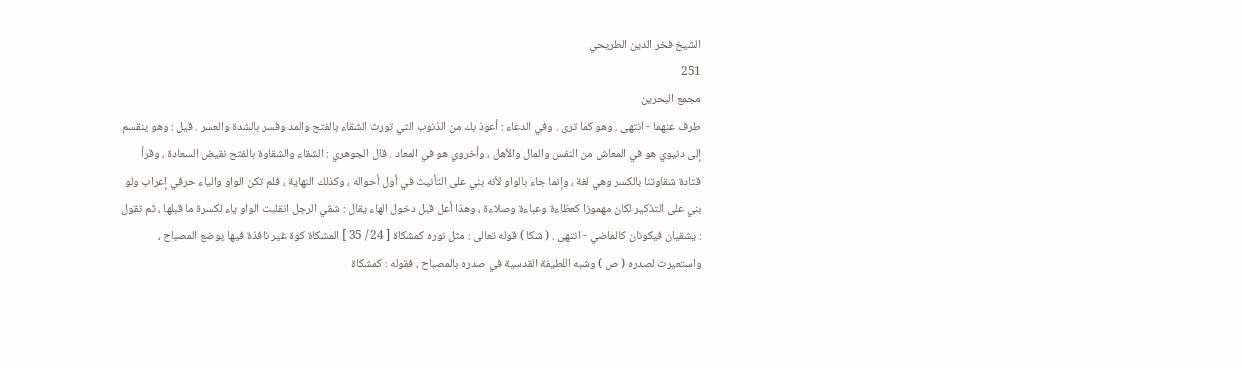الشيخ فخر الدين الطريحي
251
مجمع البحرين
طرف عنهما - انتهى . وهو كما ترى . وفي الدعاء : أعوذ بك من الذنوب التي تورث الشقاء بالفتح والمد وفسر بالشدة والعسر . قيل : وهو ينقسم إلى دنيوي هو في المعاش من النفس والمال والأهل ، وأخروي هو في المعاد . قال الجوهري : الشقاء والشقاوة بالفتح نقيض السعادة ، وقرأ قتادة شقاوتنا بالكسر وهي لغة ، وإنما جاء بالواو لأنه بني على التأنيث في أول أحواله ، وكذلك النهاية ، فلم تكن الواو والياء حرفي إعراب ولو بني على التذكير لكان مهموزا كعظاءة وعباءة وصلاءة ، وهذا أعل قبل دخول الهاء يقال : شقي الرجل انقلبت الواو ياء لكسرة ما قبلها ، ثم تقول : يشقيان فيكونان كالماضي - انتهى . ( شكا ) قوله تعالى : مثل نوره كمشكاة [ 24 / 35 ] المشكاة كوة غير نافذة فيها يوضع المصباح ، واستعيرت لصدره ( ص ) وشبه اللطيفة القدسية في صدره بالمصباح ، فقوله : كمشكاة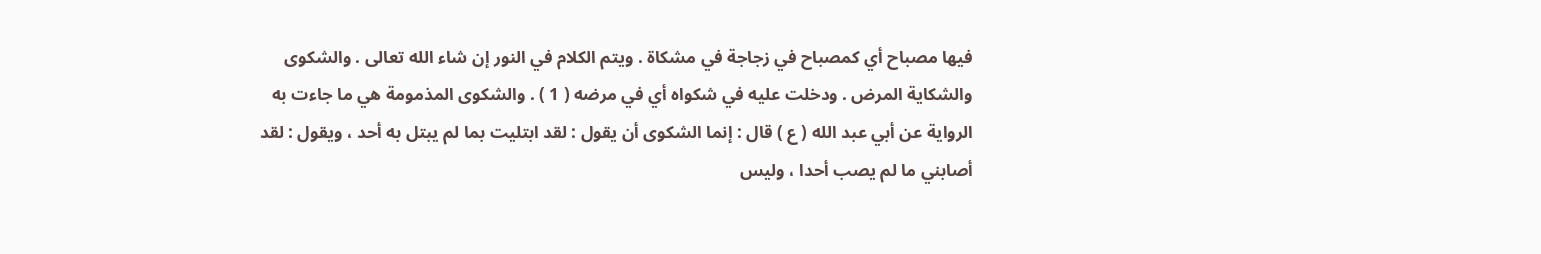فيها مصباح أي كمصباح في زجاجة في مشكاة . ويتم الكلام في النور إن شاء الله تعالى . والشكوى والشكاية المرض . ودخلت عليه في شكواه أي في مرضه ( 1 ) . والشكوى المذمومة هي ما جاءت به الرواية عن أبي عبد الله ( ع ) قال : إنما الشكوى أن يقول : لقد ابتليت بما لم يبتل به أحد ، ويقول : لقد أصابني ما لم يصب أحدا ، وليس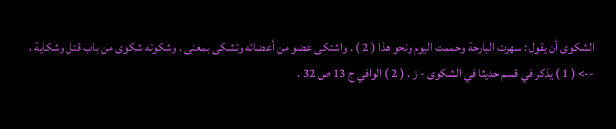الشكوى أن يقول : سهرت البارحة وحممت اليوم ونحو هذا ( 2 ) . واشتكى عضو من أعضائه وتشكى بمعنى . وشكوته شكوى من باب قتل وشكاية ،
--> ( 1 ) يذكر في قسم حديثا في الشكوى - ز . ( 2 ) الوافي ج 13 ص 32 .